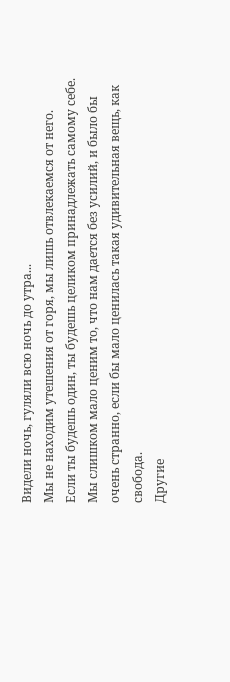Видели ночь, гуляли всю ночь до утра...
Мы не находим утешения от горя, мы лишь отвлекаемся от него.
Если ты будешь один, ты будешь целиком принадлежать самому себе.
Мы слишком мало ценим то, что нам дается без усилий, и было бы очень странно, если бы мало ценилась такая удивительная вещь, как свобода.
Другие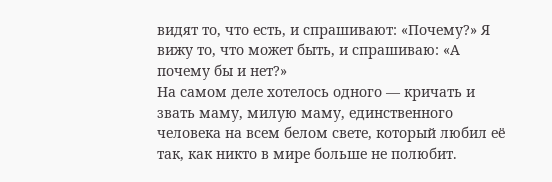видят то, что есть, и спрашивают: «Почему?» Я вижу то, что может быть, и спрашиваю: «А почему бы и нет?»
На самом деле хотелось одного — кричать и звать маму, милую маму, единственного человека на всем белом свете, который любил её так, как никто в мире больше не полюбит.